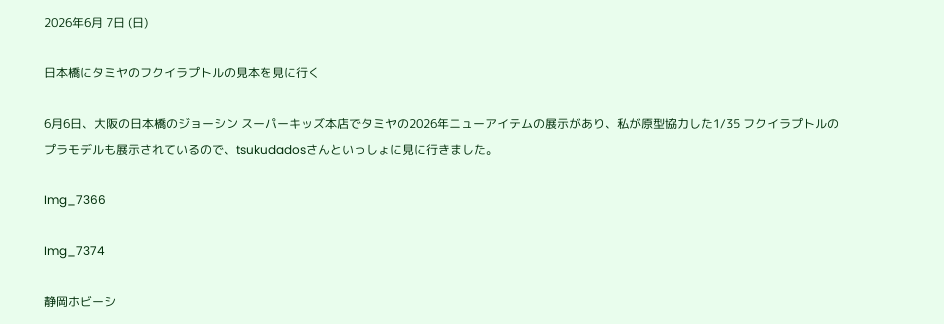2026年6月 7日 (日)

日本橋にタミヤのフクイラプトルの見本を見に行く

6月6日、大阪の日本橋のジョーシン スーパーキッズ本店でタミヤの2026年ニューアイテムの展示があり、私が原型協力した1/35 フクイラプトルのプラモデルも展示されているので、tsukudadosさんといっしょに見に行きました。

Img_7366

Img_7374

静岡ホビーシ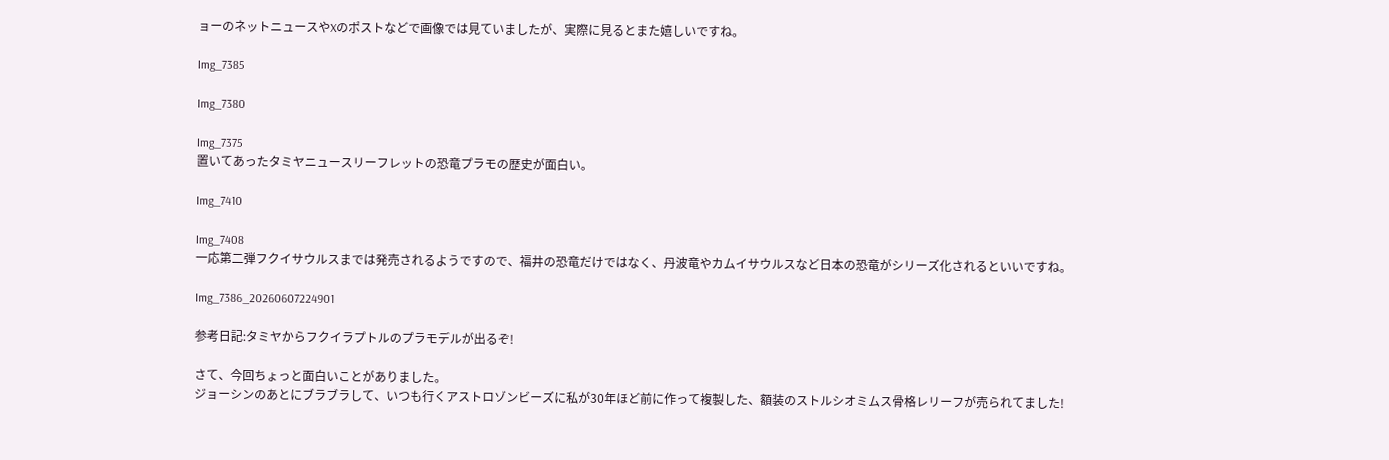ョーのネットニュースやXのポストなどで画像では見ていましたが、実際に見るとまた嬉しいですね。

Img_7385

Img_7380

Img_7375
置いてあったタミヤニュースリーフレットの恐竜プラモの歴史が面白い。

Img_7410

Img_7408
一応第二弾フクイサウルスまでは発売されるようですので、福井の恐竜だけではなく、丹波竜やカムイサウルスなど日本の恐竜がシリーズ化されるといいですね。

Img_7386_20260607224901

参考日記:タミヤからフクイラプトルのプラモデルが出るぞ!

さて、今回ちょっと面白いことがありました。
ジョーシンのあとにブラブラして、いつも行くアストロゾンビーズに私が30年ほど前に作って複製した、額装のストルシオミムス骨格レリーフが売られてました!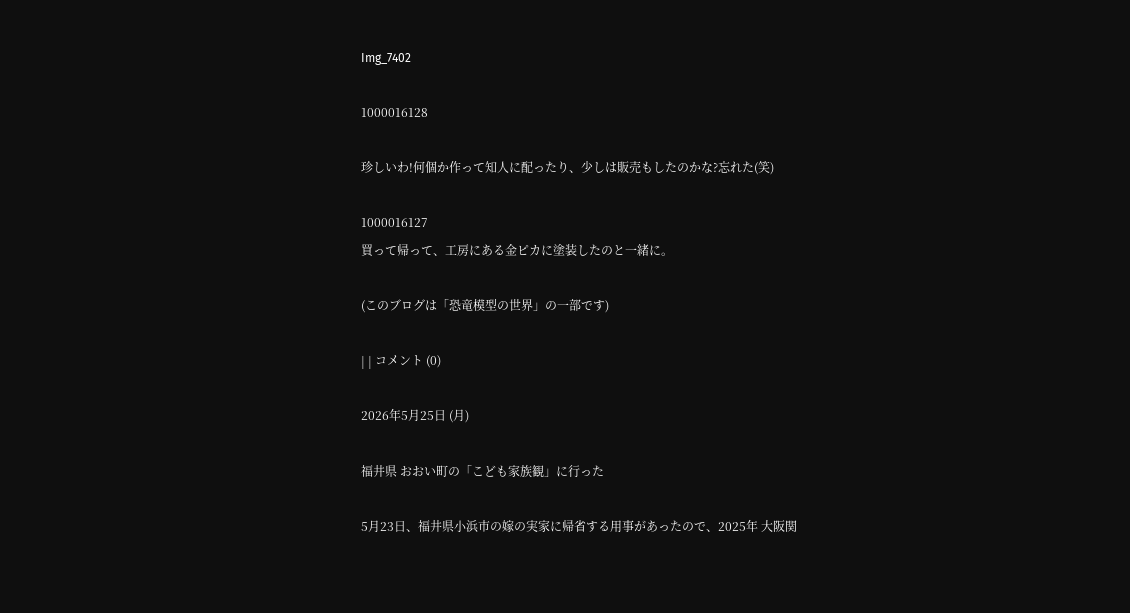Img_7402

1000016128

珍しいわ!何個か作って知人に配ったり、少しは販売もしたのかな?忘れた(笑)

1000016127
買って帰って、工房にある金ピカに塗装したのと一緒に。

(このブログは「恐竜模型の世界」の一部です)

| | コメント (0)

2026年5月25日 (月)

福井県 おおい町の「こども家族観」に行った

5月23日、福井県小浜市の嫁の実家に帰省する用事があったので、2025年 大阪関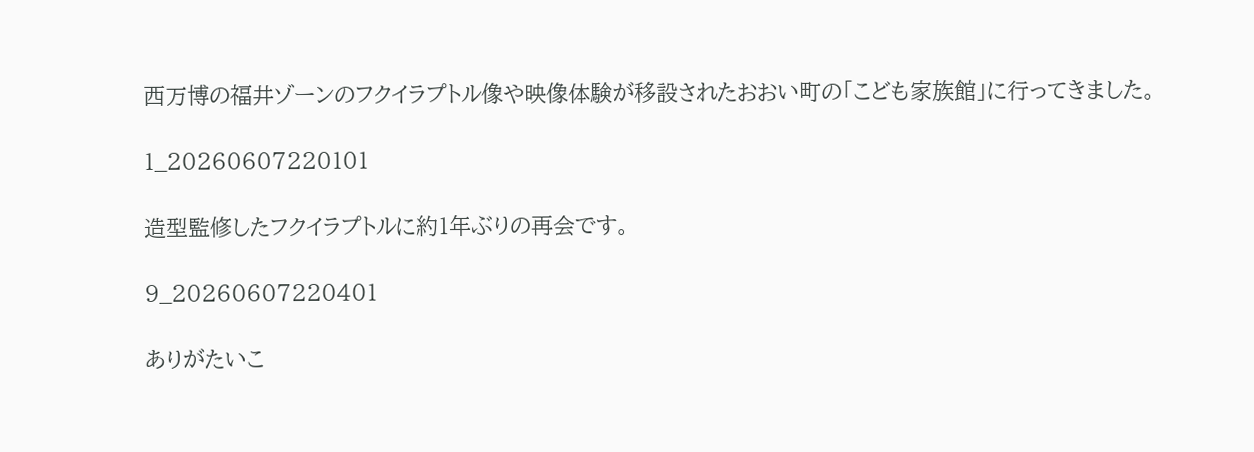西万博の福井ゾーンのフクイラプトル像や映像体験が移設されたおおい町の「こども家族館」に行ってきました。

1_20260607220101

造型監修したフクイラプトルに約1年ぶりの再会です。

9_20260607220401

ありがたいこ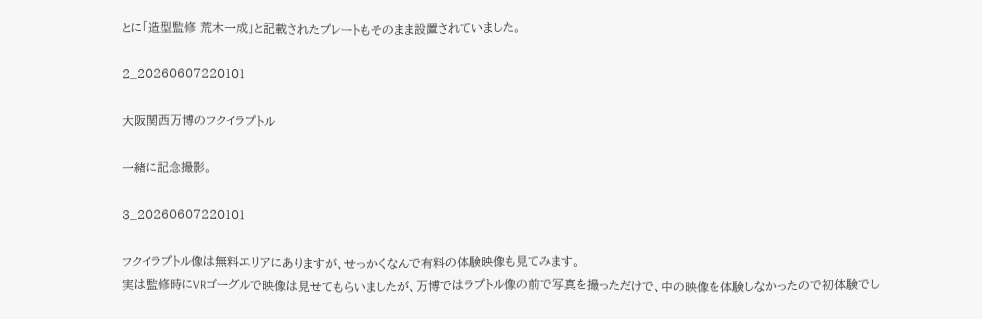とに「造型監修 荒木一成」と記載されたプレートもそのまま設置されていました。

2_20260607220101

大阪関西万博のフクイラプトル

一緒に記念撮影。

3_20260607220101

フクイラプトル像は無料エリアにありますが、せっかくなんで有料の体験映像も見てみます。
実は監修時にVRゴーグルで映像は見せてもらいましたが、万博ではラプトル像の前で写真を撮っただけで、中の映像を体験しなかったので初体験でし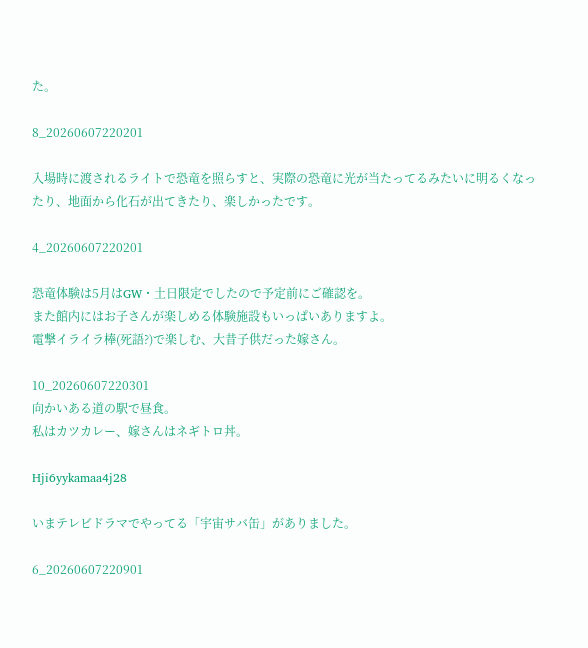た。

8_20260607220201

入場時に渡されるライトで恐竜を照らすと、実際の恐竜に光が当たってるみたいに明るくなったり、地面から化石が出てきたり、楽しかったです。

4_20260607220201

恐竜体験は5月はGW・土日限定でしたので予定前にご確認を。
また館内にはお子さんが楽しめる体験施設もいっぱいありますよ。
電撃イライラ棒(死語?)で楽しむ、大昔子供だった嫁さん。

10_20260607220301
向かいある道の駅で昼食。
私はカツカレー、嫁さんはネギトロ丼。

Hji6yykamaa4j28

いまテレビドラマでやってる「宇宙サバ缶」がありました。

6_20260607220901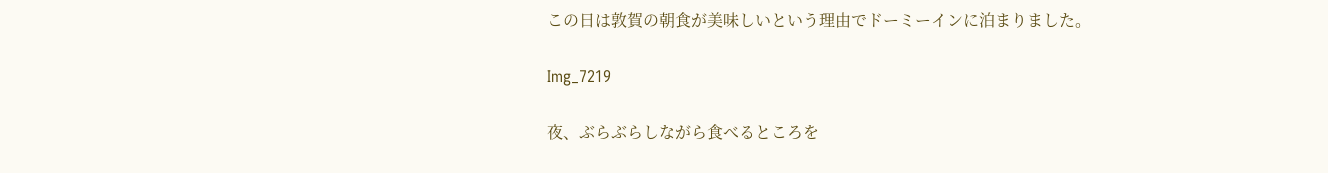この日は敦賀の朝食が美味しいという理由でドーミーインに泊まりました。

Img_7219

夜、ぶらぶらしながら食べるところを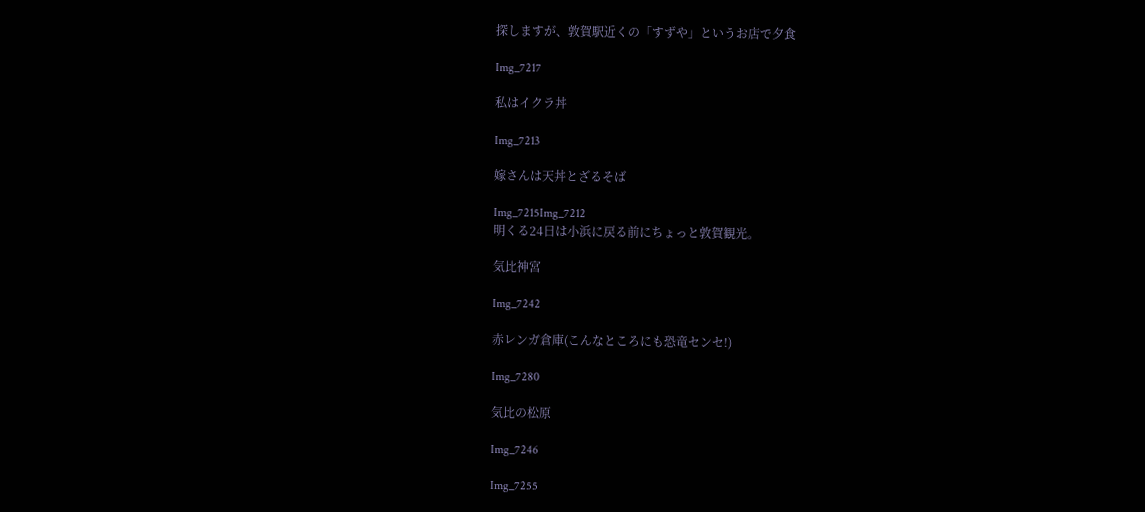探しますが、敦賀駅近くの「すずや」というお店で夕食

Img_7217

私はイクラ丼

Img_7213

嫁さんは天丼とざるそば

Img_7215Img_7212
明くる24日は小浜に戻る前にちょっと敦賀観光。

気比神宮

Img_7242

赤レンガ倉庫(こんなところにも恐竜センセ!)

Img_7280

気比の松原

Img_7246

Img_7255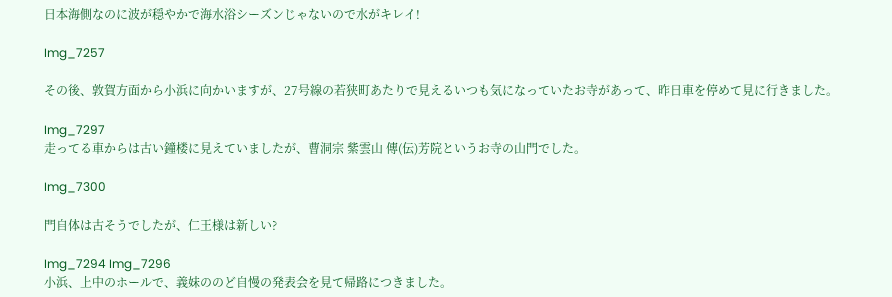日本海側なのに波が穏やかで海水浴シーズンじゃないので水がキレイ!

Img_7257

その後、敦賀方面から小浜に向かいますが、27号線の若狭町あたりで見えるいつも気になっていたお寺があって、昨日車を停めて見に行きました。

Img_7297
走ってる車からは古い鐘楼に見えていましたが、曹洞宗 紫雲山 傳(伝)芳院というお寺の山門でした。

Img_7300

門自体は古そうでしたが、仁王様は新しい?

Img_7294 Img_7296
小浜、上中のホールで、義妹ののど自慢の発表会を見て帰路につきました。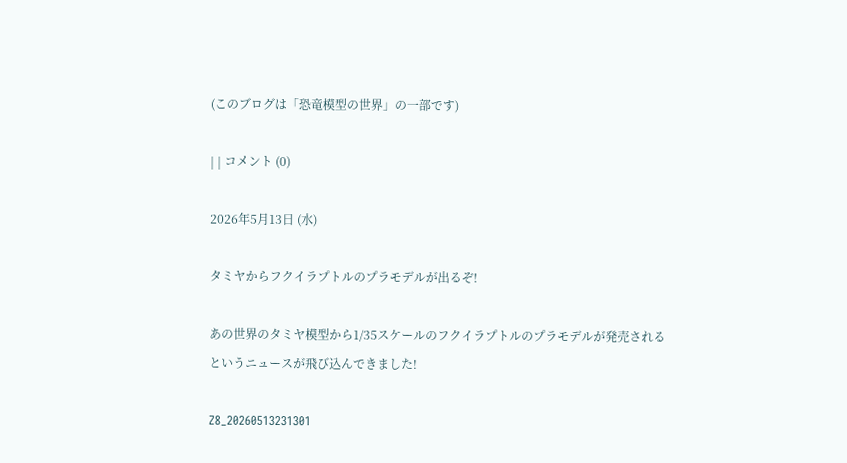(このブログは「恐竜模型の世界」の一部です)

| | コメント (0)

2026年5月13日 (水)

タミヤからフクイラプトルのプラモデルが出るぞ!

あの世界のタミヤ模型から1/35スケールのフクイラプトルのプラモデルが発売されるというニュースが飛び込んできました!

Z8_20260513231301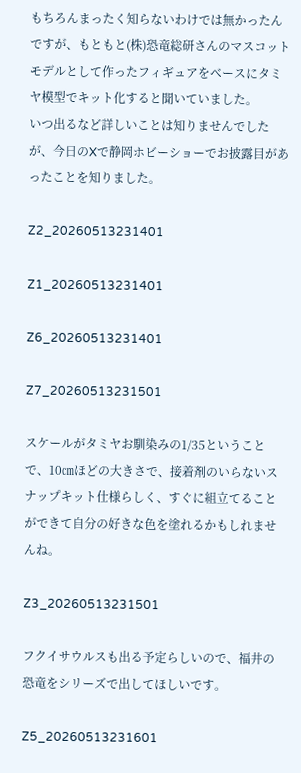もちろんまったく知らないわけでは無かったんですが、もともと(株)恐竜総研さんのマスコットモデルとして作ったフィギュアをベースにタミヤ模型でキット化すると聞いていました。
いつ出るなど詳しいことは知りませんでしたが、今日のXで静岡ホビーショーでお披露目があったことを知りました。

Z2_20260513231401

Z1_20260513231401

Z6_20260513231401

Z7_20260513231501

スケールがタミヤお馴染みの1/35ということで、10㎝ほどの大きさで、接着剤のいらないスナップキット仕様らしく、すぐに組立てることができて自分の好きな色を塗れるかもしれませんね。

Z3_20260513231501

フクイサウルスも出る予定らしいので、福井の恐竜をシリーズで出してほしいです。

Z5_20260513231601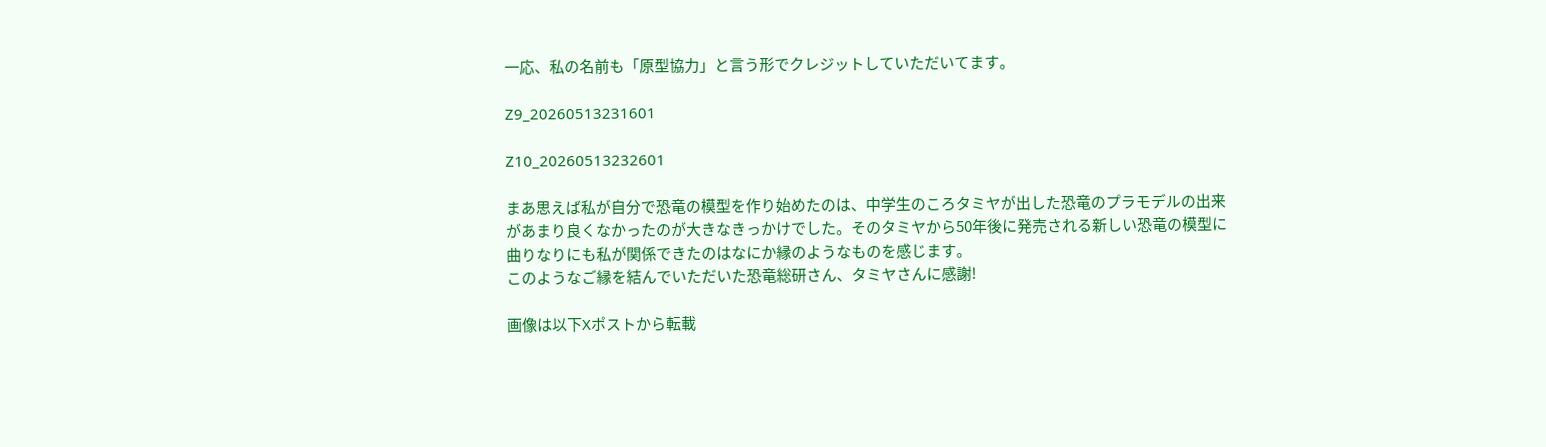一応、私の名前も「原型協力」と言う形でクレジットしていただいてます。

Z9_20260513231601

Z10_20260513232601

まあ思えば私が自分で恐竜の模型を作り始めたのは、中学生のころタミヤが出した恐竜のプラモデルの出来があまり良くなかったのが大きなきっかけでした。そのタミヤから50年後に発売される新しい恐竜の模型に曲りなりにも私が関係できたのはなにか縁のようなものを感じます。
このようなご縁を結んでいただいた恐竜総研さん、タミヤさんに感謝!

画像は以下Xポストから転載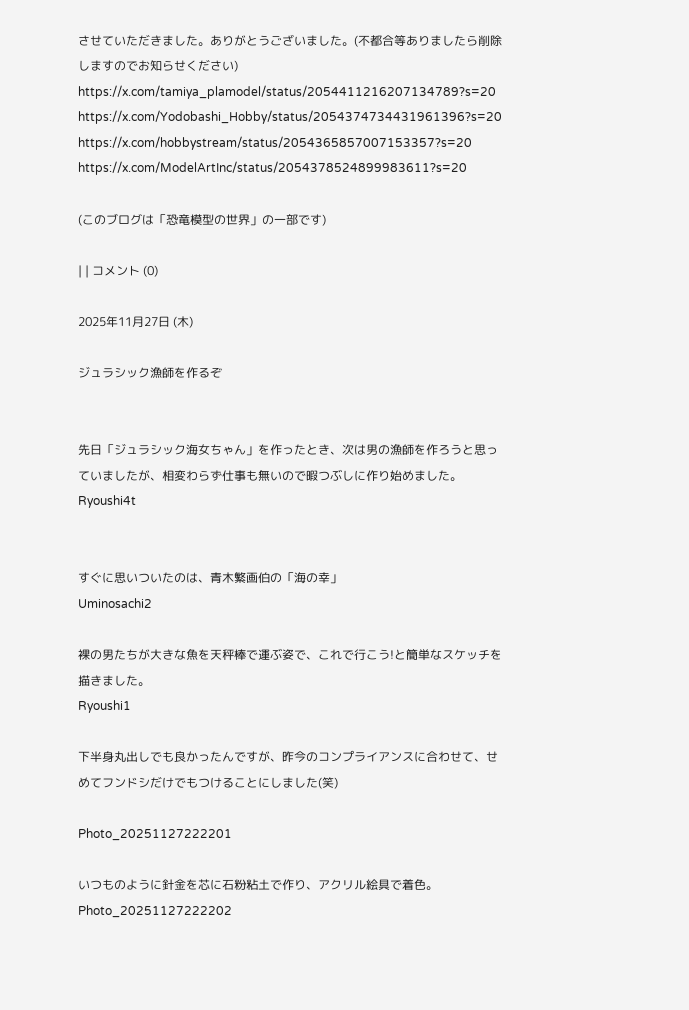させていただきました。ありがとうございました。(不都合等ありましたら削除しますのでお知らせください)
https://x.com/tamiya_plamodel/status/2054411216207134789?s=20
https://x.com/Yodobashi_Hobby/status/2054374734431961396?s=20
https://x.com/hobbystream/status/2054365857007153357?s=20
https://x.com/ModelArtInc/status/2054378524899983611?s=20

(このブログは「恐竜模型の世界」の一部です)

| | コメント (0)

2025年11月27日 (木)

ジュラシック漁師を作るぞ


先日「ジュラシック海女ちゃん」を作ったとき、次は男の漁師を作ろうと思っていましたが、相変わらず仕事も無いので暇つぶしに作り始めました。
Ryoushi4t


すぐに思いついたのは、青木繁画伯の「海の幸」
Uminosachi2

裸の男たちが大きな魚を天秤棒で運ぶ姿で、これで行こう!と簡単なスケッチを描きました。
Ryoushi1

下半身丸出しでも良かったんですが、昨今のコンプライアンスに合わせて、せめてフンドシだけでもつけることにしました(笑)

Photo_20251127222201

いつものように針金を芯に石粉粘土で作り、アクリル絵具で着色。
Photo_20251127222202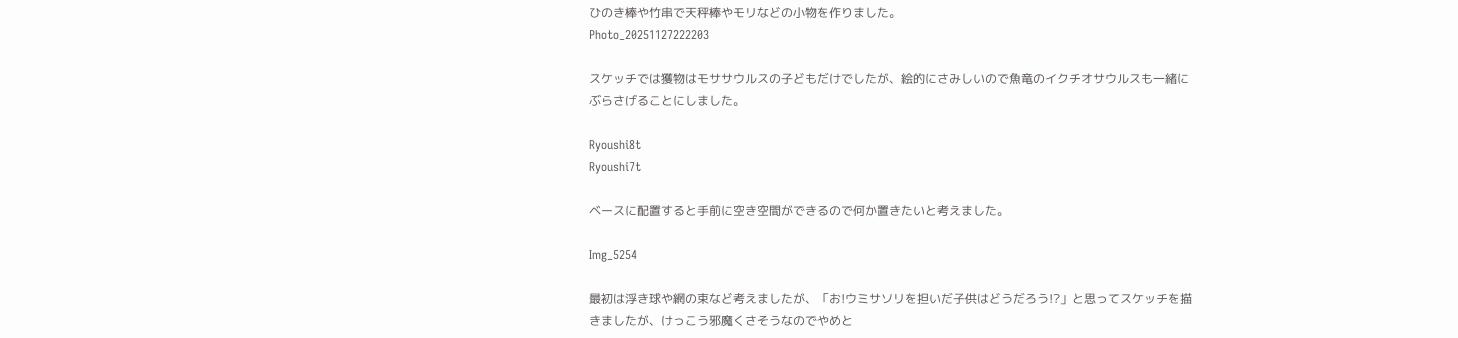ひのき棒や竹串で天秤棒やモリなどの小物を作りました。
Photo_20251127222203

スケッチでは獲物はモササウルスの子どもだけでしたが、絵的にさみしいので魚竜のイクチオサウルスも一緒にぶらさげることにしました。

Ryoushi8t
Ryoushi7t

ベースに配置すると手前に空き空間ができるので何か置きたいと考えました。

Img_5254

最初は浮き球や網の束など考えましたが、「お!ウミサソリを担いだ子供はどうだろう!?」と思ってスケッチを描きましたが、けっこう邪魔くさそうなのでやめと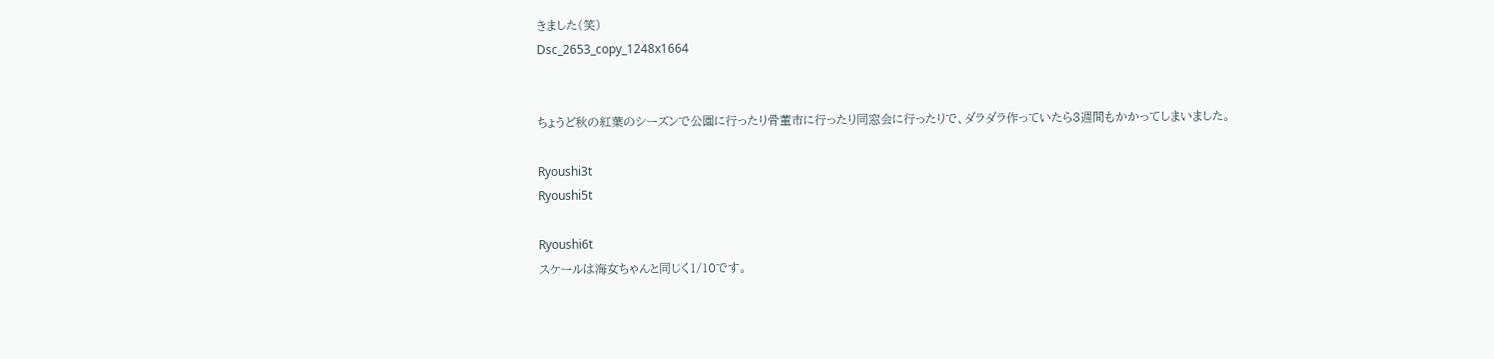きました(笑)
Dsc_2653_copy_1248x1664


ちょうど秋の紅葉のシーズンで公園に行ったり骨董市に行ったり同窓会に行ったりで、ダラダラ作っていたら3週間もかかってしまいました。

Ryoushi3t
Ryoushi5t

Ryoushi6t
スケールは海女ちゃんと同じく1/10です。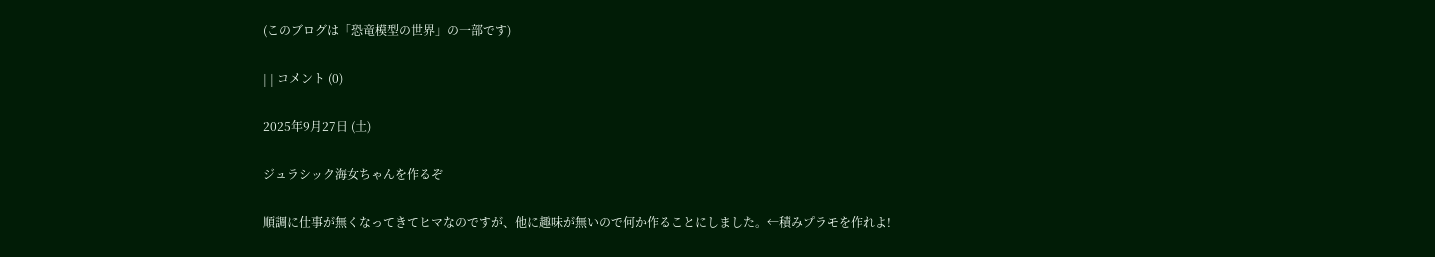(このブログは「恐竜模型の世界」の一部です)

| | コメント (0)

2025年9月27日 (土)

ジュラシック海女ちゃんを作るぞ

順調に仕事が無くなってきてヒマなのですが、他に趣味が無いので何か作ることにしました。←積みプラモを作れよ!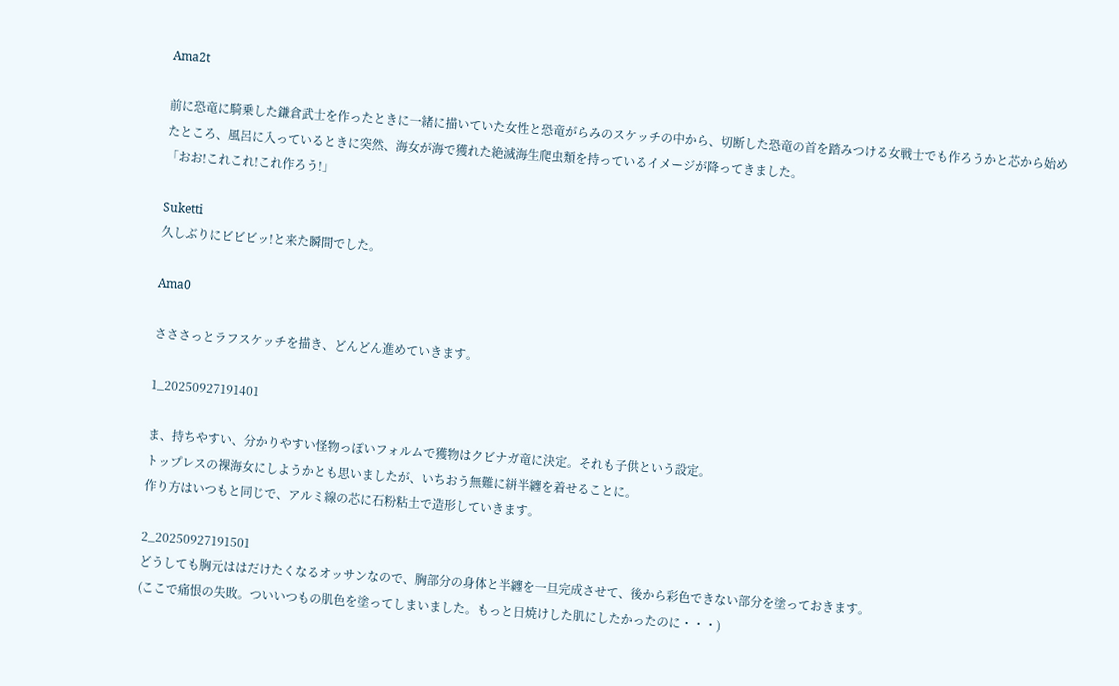Ama2t

前に恐竜に騎乗した鎌倉武士を作ったときに一緒に描いていた女性と恐竜がらみのスケッチの中から、切断した恐竜の首を踏みつける女戦士でも作ろうかと芯から始めたところ、風呂に入っているときに突然、海女が海で獲れた絶滅海生爬虫類を持っているイメージが降ってきました。
「おお!これこれ!これ作ろう!」

Suketti
久しぶりにビビビッ!と来た瞬間でした。

Ama0

さささっとラフスケッチを描き、どんどん進めていきます。

1_20250927191401

ま、持ちやすい、分かりやすい怪物っぽいフォルムで獲物はクビナガ竜に決定。それも子供という設定。
トップレスの裸海女にしようかとも思いましたが、いちおう無難に絣半纏を着せることに。
作り方はいつもと同じで、アルミ線の芯に石粉粘土で造形していきます。

2_20250927191501
どうしても胸元ははだけたくなるオッサンなので、胸部分の身体と半纏を一旦完成させて、後から彩色できない部分を塗っておきます。
(ここで痛恨の失敗。ついいつもの肌色を塗ってしまいました。もっと日焼けした肌にしたかったのに・・・)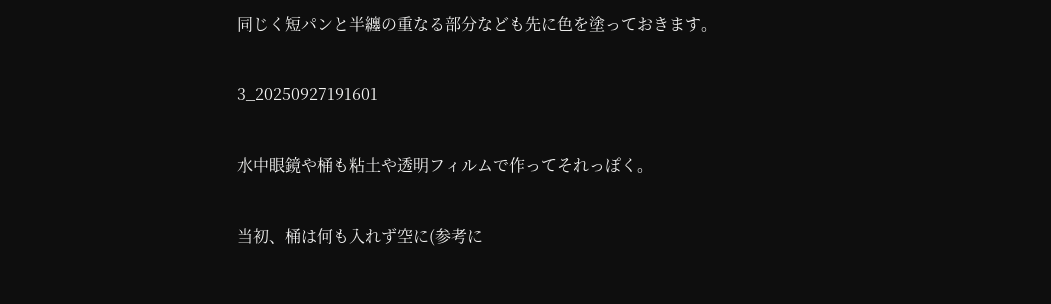同じく短パンと半纏の重なる部分なども先に色を塗っておきます。

3_20250927191601

水中眼鏡や桶も粘土や透明フィルムで作ってそれっぽく。

当初、桶は何も入れず空に(参考に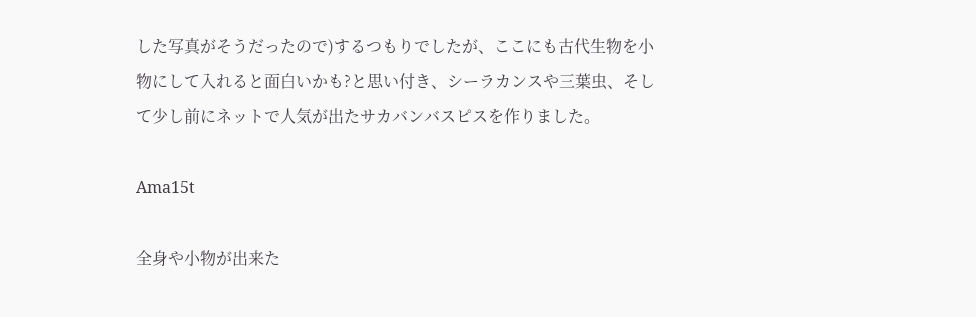した写真がそうだったので)するつもりでしたが、ここにも古代生物を小物にして入れると面白いかも?と思い付き、シーラカンスや三葉虫、そして少し前にネットで人気が出たサカバンバスピスを作りました。

Ama15t

全身や小物が出来た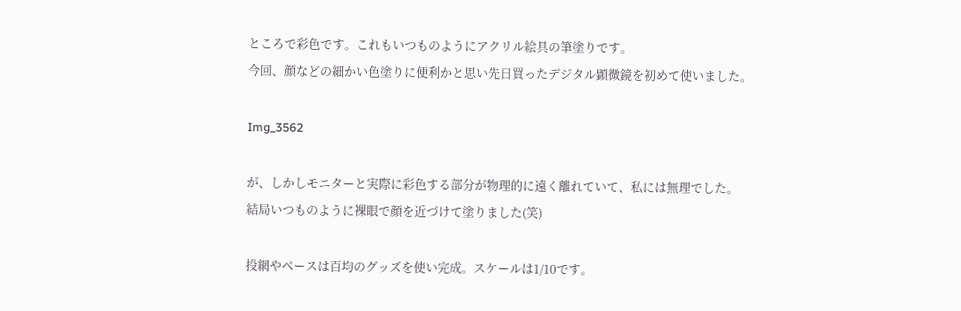ところで彩色です。これもいつものようにアクリル絵具の筆塗りです。
今回、顔などの細かい色塗りに便利かと思い先日買ったデジタル顕微鏡を初めて使いました。

Img_3562

が、しかしモニターと実際に彩色する部分が物理的に遠く離れていて、私には無理でした。
結局いつものように裸眼で顔を近づけて塗りました(笑)

投網やベースは百均のグッズを使い完成。スケールは1/10です。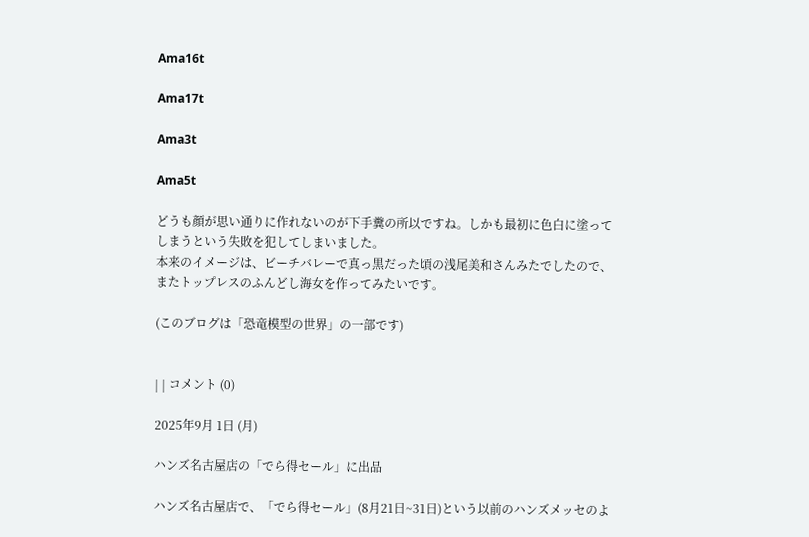Ama16t

Ama17t

Ama3t

Ama5t

どうも顔が思い通りに作れないのが下手糞の所以ですね。しかも最初に色白に塗ってしまうという失敗を犯してしまいました。
本来のイメージは、ビーチバレーで真っ黒だった頃の浅尾美和さんみたでしたので、またトップレスのふんどし海女を作ってみたいです。

(このブログは「恐竜模型の世界」の一部です)


| | コメント (0)

2025年9月 1日 (月)

ハンズ名古屋店の「でら得セール」に出品

ハンズ名古屋店で、「でら得セール」(8月21日~31日)という以前のハンズメッセのよ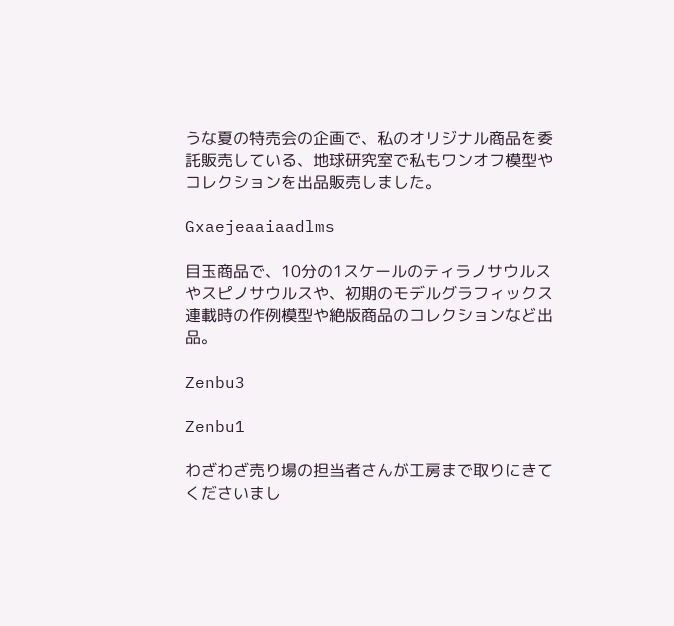うな夏の特売会の企画で、私のオリジナル商品を委託販売している、地球研究室で私もワンオフ模型やコレクションを出品販売しました。

Gxaejeaaiaadlms

目玉商品で、10分の1スケールのティラノサウルスやスピノサウルスや、初期のモデルグラフィックス連載時の作例模型や絶版商品のコレクションなど出品。

Zenbu3

Zenbu1

わざわざ売り場の担当者さんが工房まで取りにきてくださいまし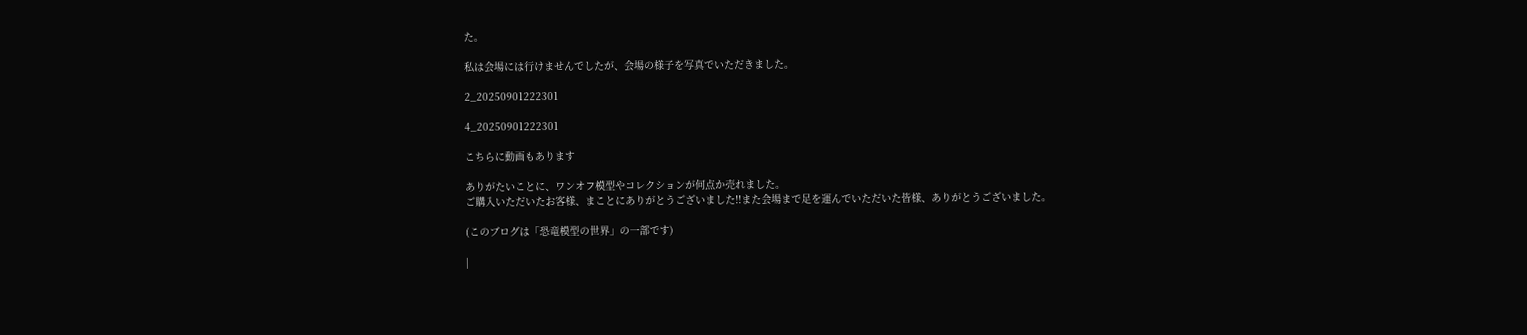た。

私は会場には行けませんでしたが、会場の様子を写真でいただきました。

2_20250901222301

4_20250901222301

こちらに動画もあります

ありがたいことに、ワンオフ模型やコレクションが何点か売れました。
ご購入いただいたお客様、まことにありがとうございました!!また会場まで足を運んでいただいた皆様、ありがとうございました。

(このブログは「恐竜模型の世界」の一部です)

|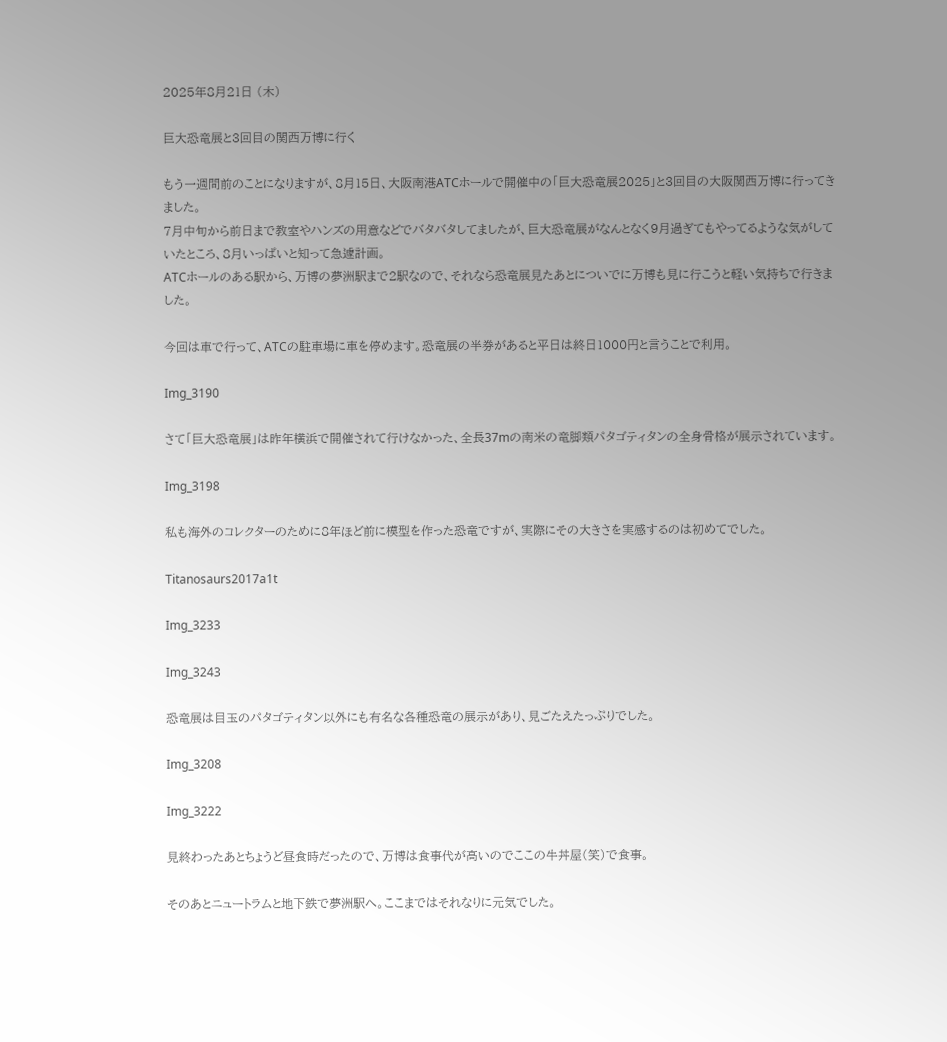2025年8月21日 (木)

巨大恐竜展と3回目の関西万博に行く

もう一週間前のことになりますが、8月15日、大阪南港ATCホールで開催中の「巨大恐竜展2025」と3回目の大阪関西万博に行ってきました。
7月中旬から前日まで教室やハンズの用意などでバタバタしてましたが、巨大恐竜展がなんとなく9月過ぎてもやってるような気がしていたところ、8月いっぱいと知って急遽計画。
ATCホールのある駅から、万博の夢洲駅まで2駅なので、それなら恐竜展見たあとについでに万博も見に行こうと軽い気持ちで行きました。

今回は車で行って、ATCの駐車場に車を停めます。恐竜展の半券があると平日は終日1000円と言うことで利用。

Img_3190

さて「巨大恐竜展」は昨年横浜で開催されて行けなかった、全長37mの南米の竜脚類パタゴティタンの全身骨格が展示されています。

Img_3198

私も海外のコレクターのために8年ほど前に模型を作った恐竜ですが、実際にその大きさを実感するのは初めてでした。

Titanosaurs2017a1t

Img_3233

Img_3243

恐竜展は目玉のパタゴティタン以外にも有名な各種恐竜の展示があり、見ごたえたっぷりでした。

Img_3208

Img_3222

見終わったあとちょうど昼食時だったので、万博は食事代が高いのでここの牛丼屋(笑)で食事。

そのあとニュートラムと地下鉄で夢洲駅へ。ここまではそれなりに元気でした。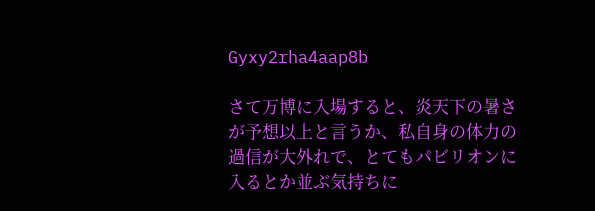Gyxy2rha4aap8b

さて万博に入場すると、炎天下の暑さが予想以上と言うか、私自身の体力の過信が大外れで、とてもパビリオンに入るとか並ぶ気持ちに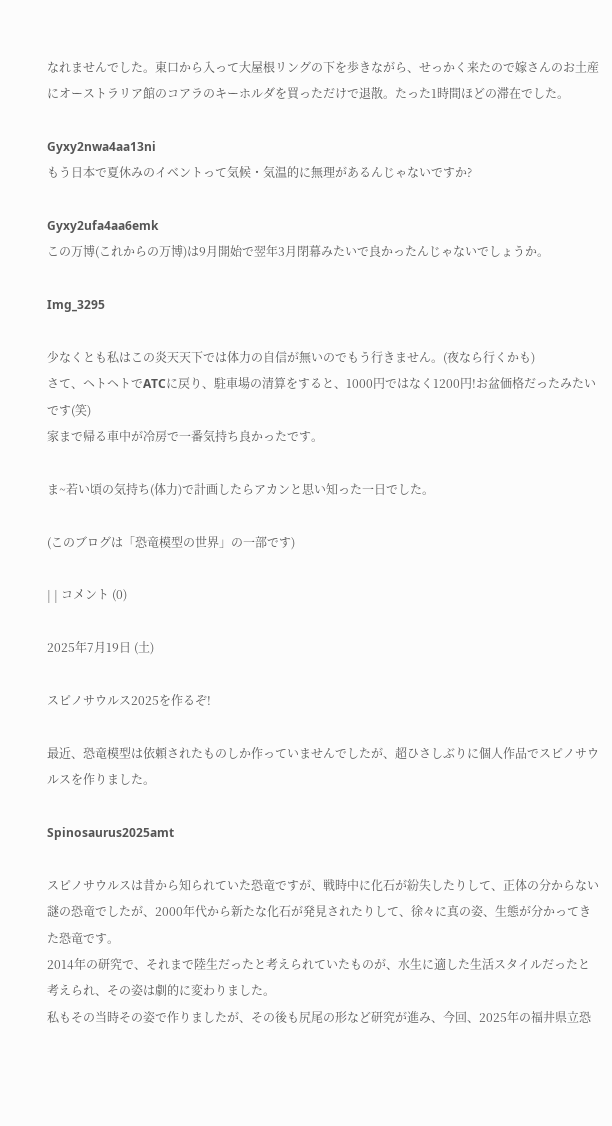なれませんでした。東口から入って大屋根リングの下を歩きながら、せっかく来たので嫁さんのお土産にオーストラリア館のコアラのキーホルダを買っただけで退散。たった1時間ほどの滞在でした。

Gyxy2nwa4aa13ni
もう日本で夏休みのイベントって気候・気温的に無理があるんじゃないですか?

Gyxy2ufa4aa6emk
この万博(これからの万博)は9月開始で翌年3月閉幕みたいで良かったんじゃないでしょうか。

Img_3295

少なくとも私はこの炎天天下では体力の自信が無いのでもう行きません。(夜なら行くかも)
さて、ヘトヘトでATCに戻り、駐車場の清算をすると、1000円ではなく1200円!お盆価格だったみたいです(笑)
家まで帰る車中が冷房で一番気持ち良かったです。

ま~若い頃の気持ち(体力)で計画したらアカンと思い知った一日でした。

(このブログは「恐竜模型の世界」の一部です)

| | コメント (0)

2025年7月19日 (土)

スピノサウルス2025を作るぞ!

最近、恐竜模型は依頼されたものしか作っていませんでしたが、超ひさしぶりに個人作品でスピノサウルスを作りました。

Spinosaurus2025amt

スピノサウルスは昔から知られていた恐竜ですが、戦時中に化石が紛失したりして、正体の分からない謎の恐竜でしたが、2000年代から新たな化石が発見されたりして、徐々に真の姿、生態が分かってきた恐竜です。
2014年の研究で、それまで陸生だったと考えられていたものが、水生に適した生活スタイルだったと考えられ、その姿は劇的に変わりました。
私もその当時その姿で作りましたが、その後も尻尾の形など研究が進み、今回、2025年の福井県立恐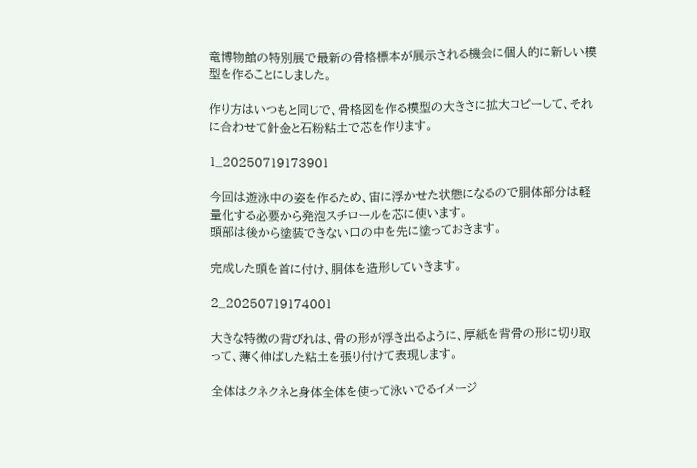竜博物館の特別展で最新の骨格標本が展示される機会に個人的に新しい模型を作ることにしました。

作り方はいつもと同じで、骨格図を作る模型の大きさに拡大コピーして、それに合わせて針金と石粉粘土で芯を作ります。

1_20250719173901

今回は遊泳中の姿を作るため、宙に浮かせた状態になるので胴体部分は軽量化する必要から発泡スチロールを芯に使います。
頭部は後から塗装できない口の中を先に塗っておきます。

完成した頭を首に付け、胴体を造形していきます。

2_20250719174001

大きな特徴の背びれは、骨の形が浮き出るように、厚紙を背骨の形に切り取って、薄く伸ばした粘土を張り付けて表現します。

全体はクネクネと身体全体を使って泳いでるイメージ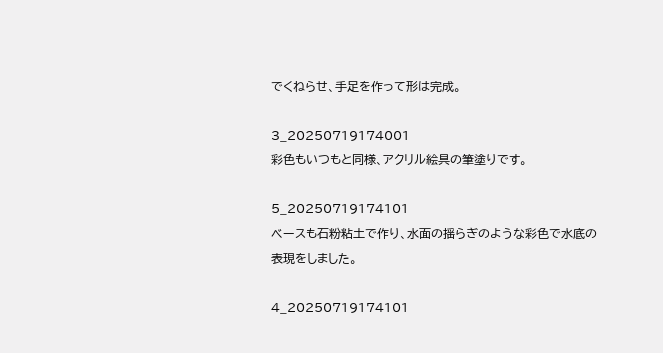でくねらせ、手足を作って形は完成。

3_20250719174001
彩色もいつもと同様、アクリル絵具の筆塗りです。

5_20250719174101
ベースも石粉粘土で作り、水面の揺らぎのような彩色で水底の表現をしました。

4_20250719174101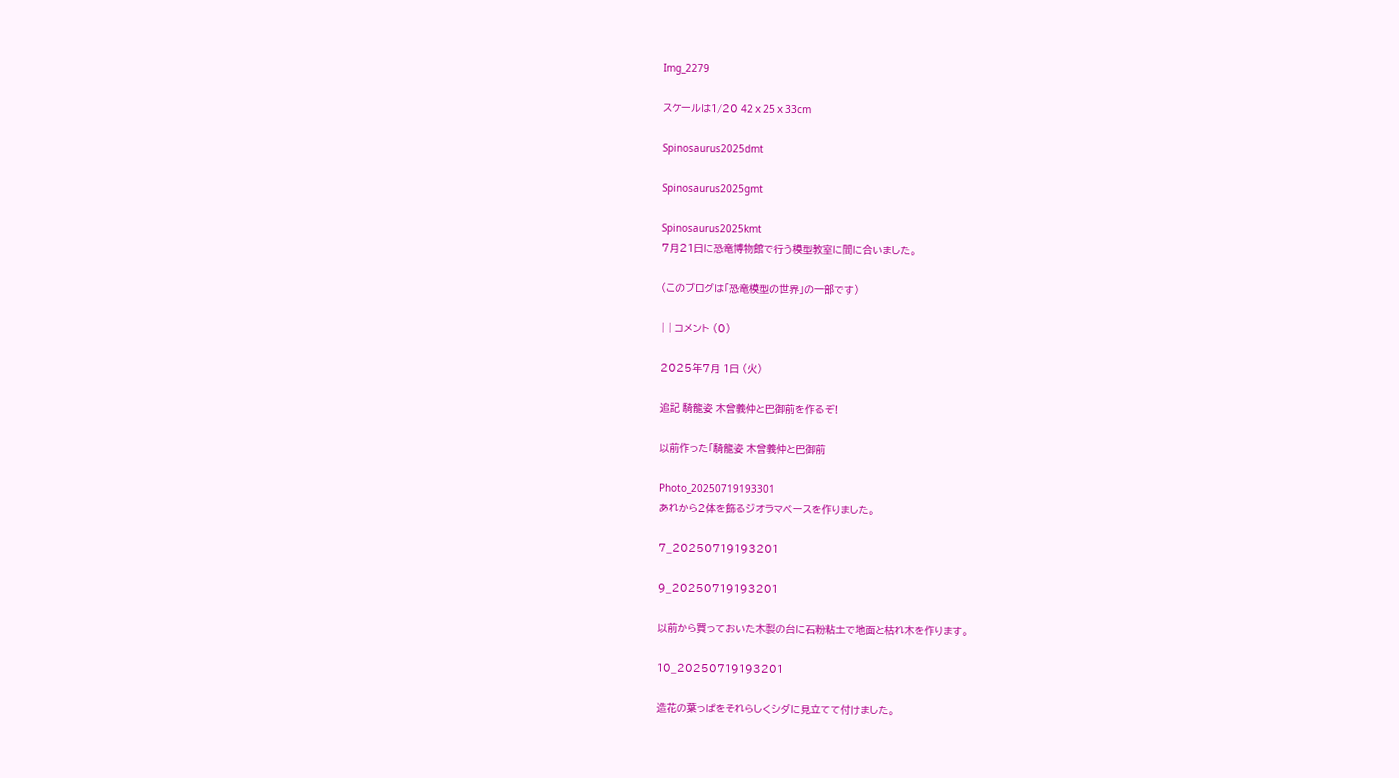Img_2279

スケールは1/20 42ⅹ25ⅹ33cm

Spinosaurus2025dmt

Spinosaurus2025gmt

Spinosaurus2025kmt
7月21日に恐竜博物館で行う模型教室に間に合いました。

(このブログは「恐竜模型の世界」の一部です)

| | コメント (0)

2025年7月 1日 (火)

追記 騎龍姿 木曾義仲と巴御前を作るぞ!

以前作った「騎龍姿 木曾義仲と巴御前

Photo_20250719193301
あれから2体を飾るジオラマベースを作りました。

7_20250719193201

9_20250719193201

以前から買っておいた木製の台に石粉粘土で地面と枯れ木を作ります。

10_20250719193201

造花の葉っぱをそれらしくシダに見立てて付けました。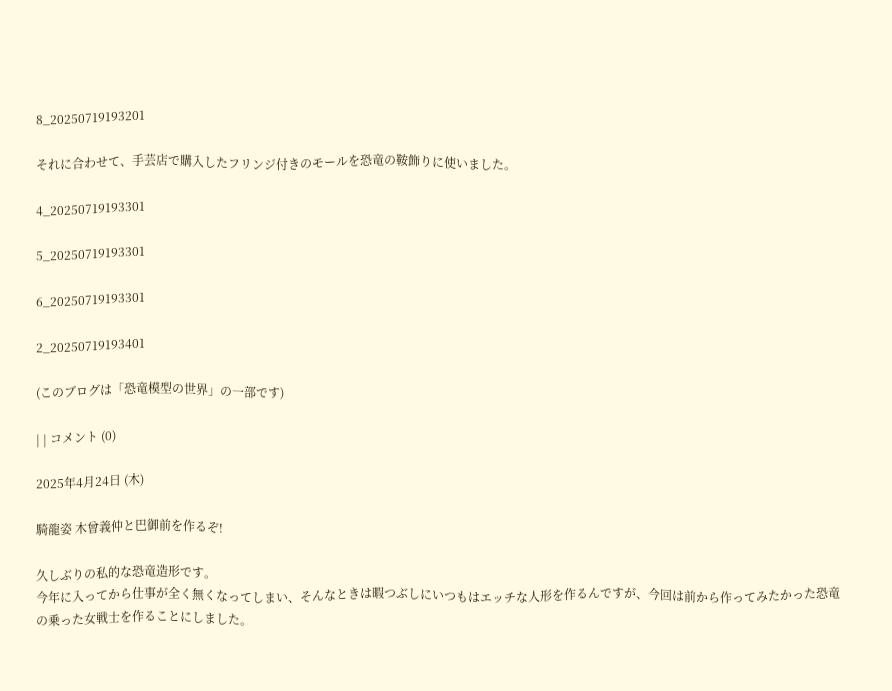8_20250719193201

それに合わせて、手芸店で購入したフリンジ付きのモールを恐竜の鞍飾りに使いました。

4_20250719193301

5_20250719193301

6_20250719193301

2_20250719193401

(このブログは「恐竜模型の世界」の一部です)

| | コメント (0)

2025年4月24日 (木)

騎龍姿 木曾義仲と巴御前を作るぞ!

久しぶりの私的な恐竜造形です。
今年に入ってから仕事が全く無くなってしまい、そんなときは暇つぶしにいつもはエッチな人形を作るんですが、今回は前から作ってみたかった恐竜の乗った女戦士を作ることにしました。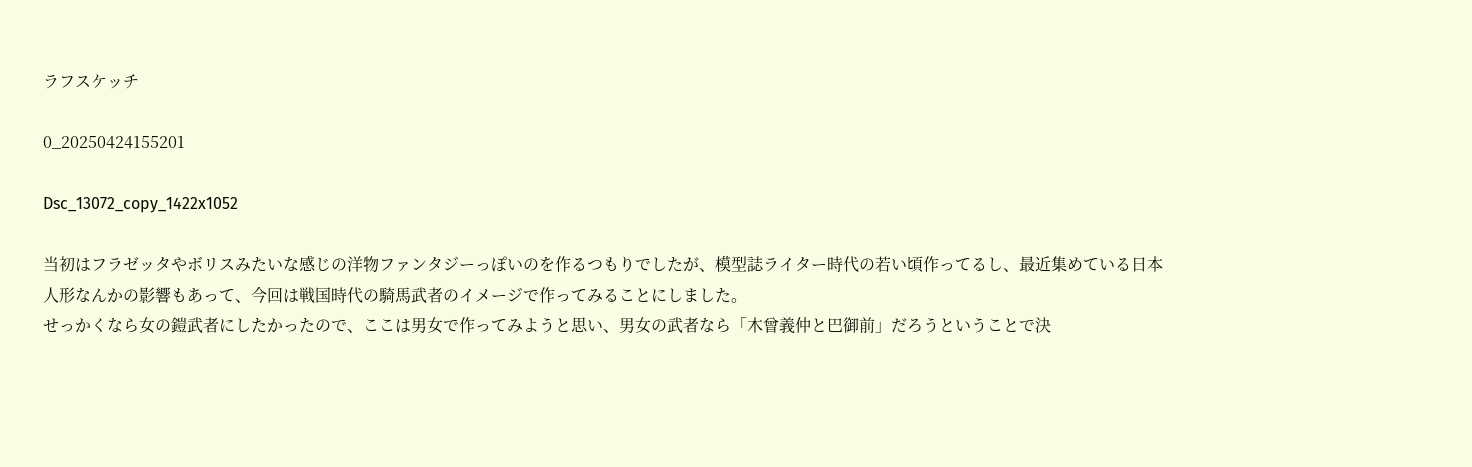ラフスケッチ

0_20250424155201

Dsc_13072_copy_1422x1052

当初はフラゼッタやボリスみたいな感じの洋物ファンタジーっぽいのを作るつもりでしたが、模型誌ライター時代の若い頃作ってるし、最近集めている日本人形なんかの影響もあって、今回は戦国時代の騎馬武者のイメージで作ってみることにしました。
せっかくなら女の鎧武者にしたかったので、ここは男女で作ってみようと思い、男女の武者なら「木曾義仲と巴御前」だろうということで決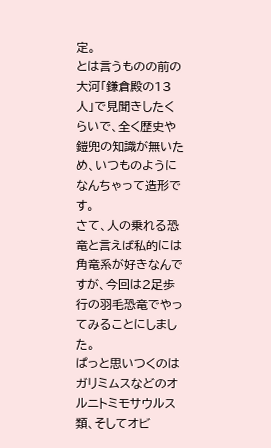定。
とは言うものの前の大河「鎌倉殿の13人」で見聞きしたくらいで、全く歴史や鎧兜の知識が無いため、いつものようになんちゃって造形です。
さて、人の乗れる恐竜と言えば私的には角竜系が好きなんですが、今回は2足歩行の羽毛恐竜でやってみることにしました。
ぱっと思いつくのはガリミムスなどのオルニトミモサウルス類、そしてオビ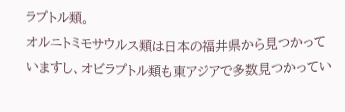ラプトル類。
オルニトミモサウルス類は日本の福井県から見つかっていますし、オビラプトル類も東アジアで多数見つかってい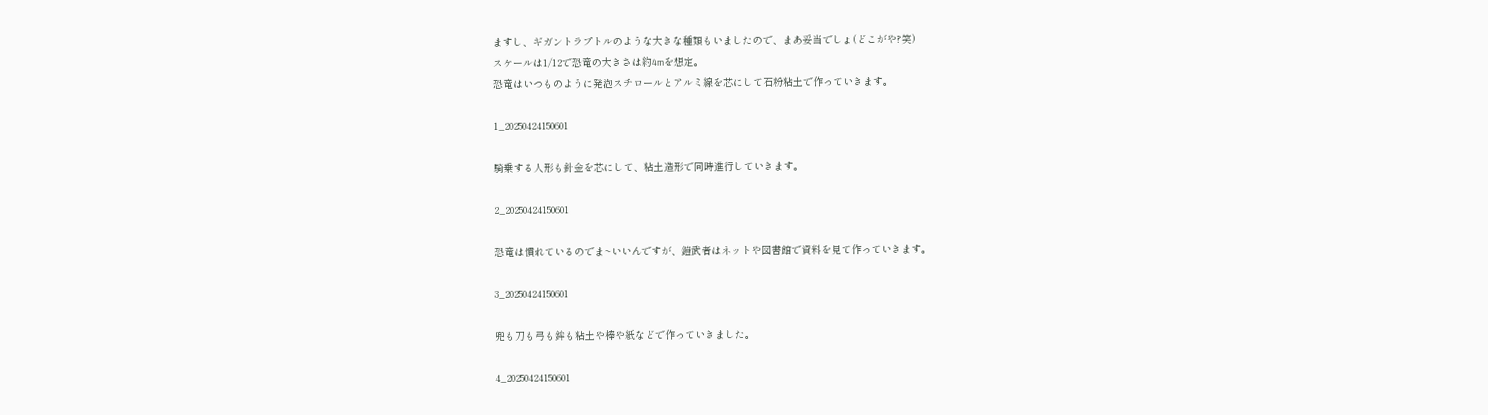ますし、ギガントラプトルのような大きな種類もいましたので、まあ妥当でしょ(どこがや?笑)
スケールは1/12で恐竜の大きさは約4mを想定。
恐竜はいつものように発泡スチロールとアルミ線を芯にして石粉粘土で作っていきます。

1_20250424150601

騎乗する人形も針金を芯にして、粘土造形で同時進行していきます。

2_20250424150601

恐竜は慣れているのでま~いいんですが、鎧武者はネットや図書館で資料を見て作っていきます。

3_20250424150601

兜も刀も弓も鉾も粘土や棒や紙などで作っていきました。

4_20250424150601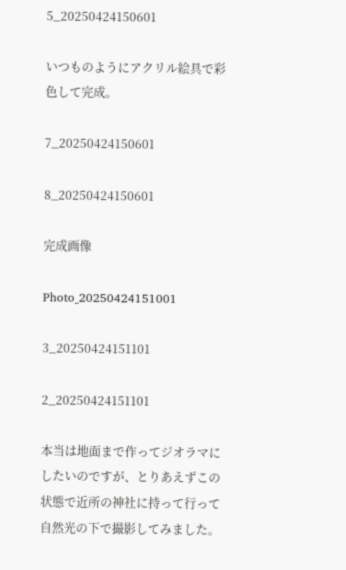5_20250424150601

いつものようにアクリル絵具で彩色して完成。

7_20250424150601

8_20250424150601

完成画像

Photo_20250424151001

3_20250424151101

2_20250424151101

本当は地面まで作ってジオラマにしたいのですが、とりあえずこの状態で近所の神社に持って行って自然光の下で撮影してみました。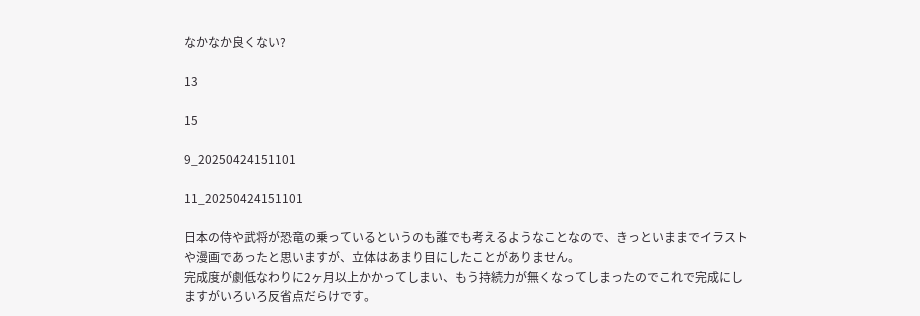なかなか良くない?

13

15

9_20250424151101

11_20250424151101

日本の侍や武将が恐竜の乗っているというのも誰でも考えるようなことなので、きっといままでイラストや漫画であったと思いますが、立体はあまり目にしたことがありません。
完成度が劇低なわりに2ヶ月以上かかってしまい、もう持続力が無くなってしまったのでこれで完成にしますがいろいろ反省点だらけです。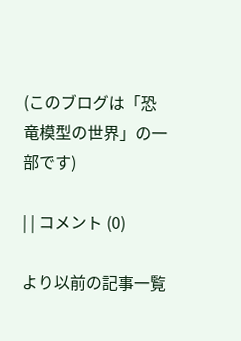(このブログは「恐竜模型の世界」の一部です)

| | コメント (0)

より以前の記事一覧